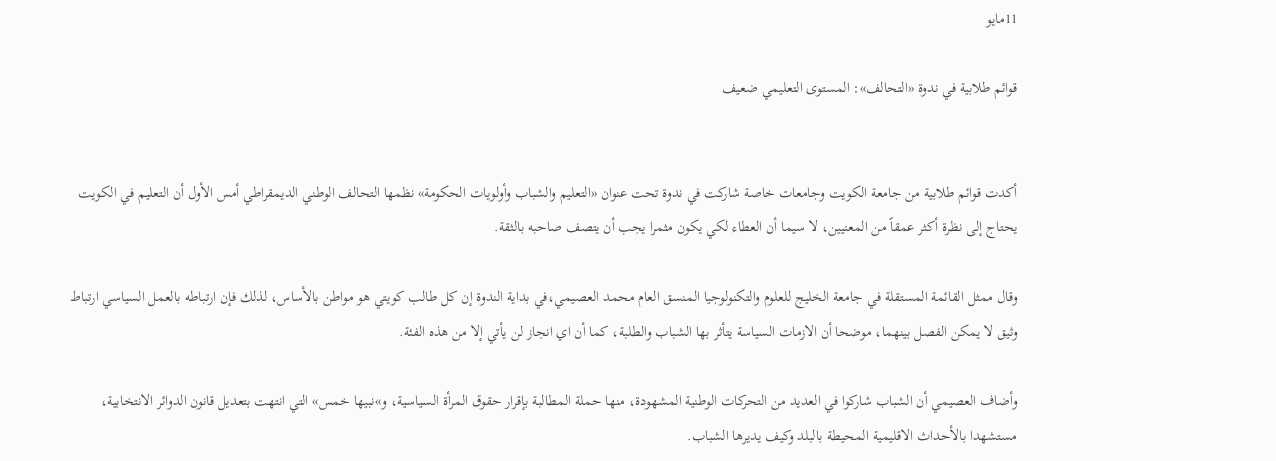11مايو

قوائم طلابية في ندوة «التحالف»: المستوى التعليمي ضعيف


أكدت قوائم طلابية من جامعة الكويت وجامعات خاصة شاركت في ندوة تحت عنوان «التعليم والشباب وأولويات الحكومة» نظمها التحالف الوطني الديمقراطي أمس الأول أن التعليم في الكويت يحتاج إلى نظرة أكثر عمقاً من المعنيين، لا سيما أن العطاء لكي يكون مثمرا يجب أن يتصف صاحبه بالثقة.

وقال ممثل القائمة المستقلة في جامعة الخليج للعلوم والتكنولوجيا المنسق العام محمد العصيمي،في بداية الندوة إن كل طالب كويتي هو مواطن بالأساس، لذلك فإن ارتباطه بالعمل السياسي ارتباط وثيق لا يمكن الفصل بينهما، موضحا أن الازمات السياسة يتأثر بها الشباب والطلبة، كما أن اي انجاز لن يأتي إلا من هذه الفئة.

وأضاف العصيمي أن الشباب شاركوا في العديد من التحركات الوطنية المشهودة، منها حملة المطالبة بإقرار حقوق المرأة السياسية، و»نبيها خمس» التي انتهت بتعديل قانون الدوائر الانتخابية، مستشهدا بالأحداث الاقليمية المحيطة بالبلد وكيف يديرها الشباب.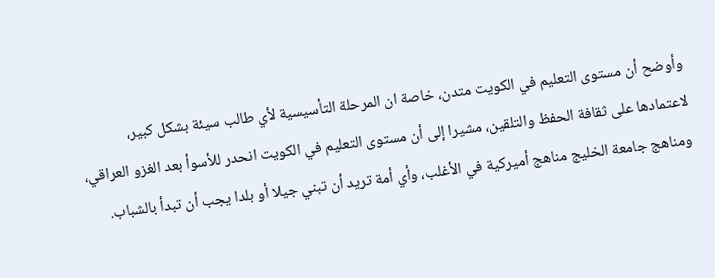وأوضح أن مستوى التعليم في الكويت متدن، خاصة ان المرحلة التأسيسية لأي طالب سيئة بشكل كبير، لاعتمادها على ثقافة الحفظ والتلقين، مشيرا إلى أن مستوى التعليم في الكويت انحدر للأسوأ بعد الغزو العراقي، ومناهج جامعة الخليج مناهج أميركية في الأغلب، وأي أمة تريد أن تبني جيلا أو بلدا يجب أن تبدأ بالشباب.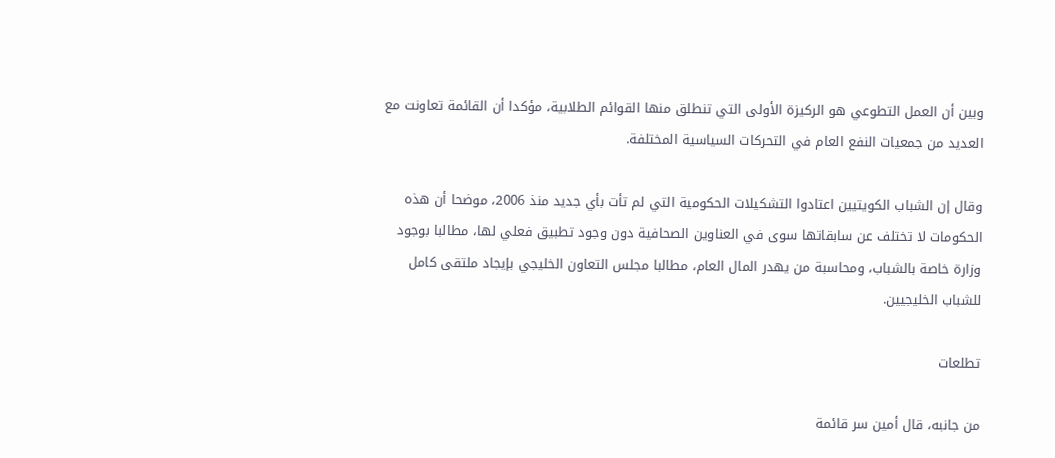وبين أن العمل التطوعي هو الركيزة الأولى التي تنطلق منها القوائم الطلابية، مؤكدا أن القائمة تعاونت مع العديد من جمعيات النفع العام في التحركات السياسية المختلفة.

وقال إن الشباب الكويتيين اعتادوا التشكيلات الحكومية التي لم تأت بأي جديد منذ 2006، موضحا أن هذه الحكومات لا تختلف عن سابقاتها سوى في العناوين الصحافية دون وجود تطبيق فعلي لها، مطالبا بوجود وزارة خاصة بالشباب، ومحاسبة من يهدر المال العام، مطالبا مجلس التعاون الخليجي بإيجاد ملتقى كامل للشباب الخليجيين.

تطلعات

من جانبه، قال أمين سر قائمة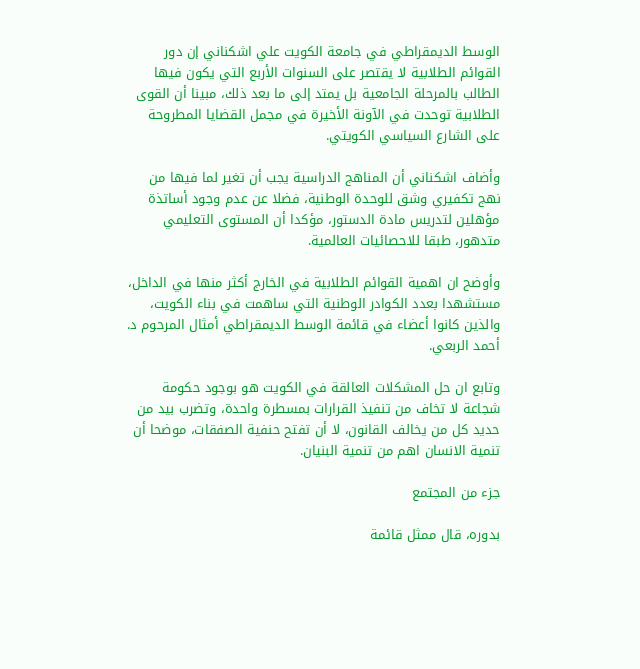الوسط الديمقراطي في جامعة الكويت علي اشكناني إن دور القوائم الطلابية لا يقتصر على السنوات الأربع التي يكون فيها الطالب بالمرحلة الجامعية بل يمتد إلى ما بعد ذلك، مبينا أن القوى الطلابية توحدت في الآونة الأخيرة في مجمل القضايا المطروحة على الشارع السياسي الكويتي.

وأضاف اشكناني أن المناهج الدراسية يجب أن تغير لما فيها من نهج تكفيري وشق للوحدة الوطنية، فضلا عن عدم وجود أساتذة مؤهلين لتدريس مادة الدستور، مؤكدا أن المستوى التعليمي متدهور، طبقا للاحصائيات العالمية.

وأوضح ان اهمية القوائم الطلابية في الخارج أكثر منها في الداخل، مستشهدا بعدد الكوادر الوطنية التي ساهمت في بناء الكويت، والذين كانوا أعضاء في قائمة الوسط الديمقراطي أمثال المرحوم د. أحمد الربعي.

وتابع ان حل المشكلات العالقة في الكويت هو بوجود حكومة شجاعة لا تخاف من تنفيذ القرارات بمسطرة واحدة، وتضرب بيد من حديد كل من يخالف القانون، لا أن تفتح حنفية الصفقات، موضحا أن تنمية الانسان اهم من تنمية البنيان.

جزء من المجتمع

بدوره، قال ممثل قائمة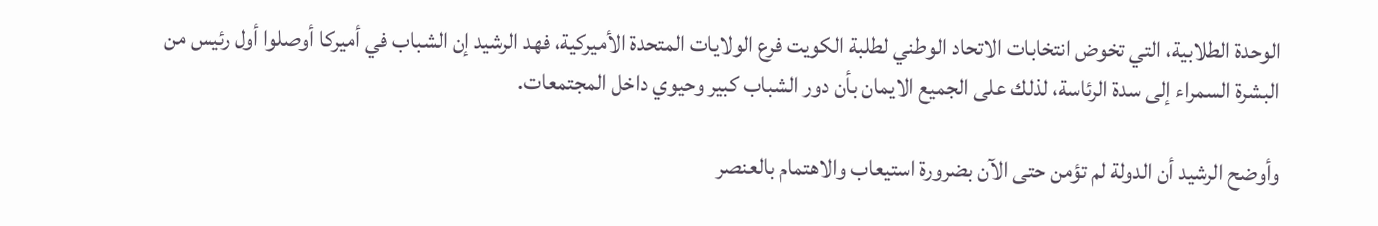الوحدة الطلابية، التي تخوض انتخابات الاتحاد الوطني لطلبة الكويت فرع الولايات المتحدة الأميركية، فهد الرشيد إن الشباب في أميركا أوصلوا أول رئيس من البشرة السمراء إلى سدة الرئاسة، لذلك على الجميع الايمان بأن دور الشباب كبير وحيوي داخل المجتمعات.

وأوضح الرشيد أن الدولة لم تؤمن حتى الآن بضرورة استيعاب والاهتمام بالعنصر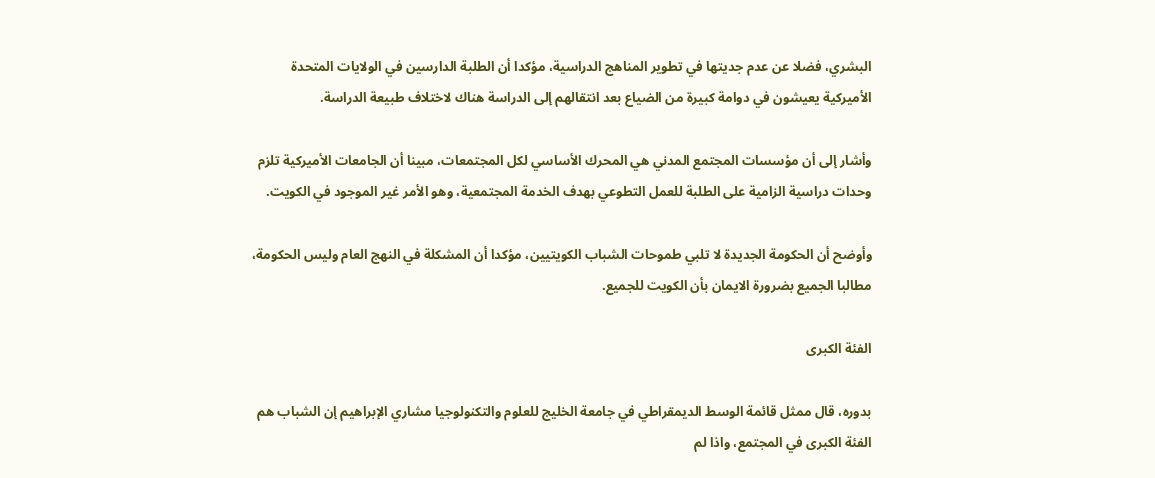البشري، فضلا عن عدم جديتها في تطوير المناهج الدراسية، مؤكدا أن الطلبة الدارسين في الولايات المتحدة الأميركية يعيشون في دوامة كبيرة من الضياع بعد انتقالهم إلى الدراسة هناك لاختلاف طبيعة الدراسة.

وأشار إلى أن مؤسسات المجتمع المدني هي المحرك الأساسي لكل المجتمعات، مبينا أن الجامعات الأميركية تلزم وحدات دراسية الزامية على الطلبة للعمل التطوعي بهدف الخدمة المجتمعية، وهو الأمر غير الموجود في الكويت.

وأوضح أن الحكومة الجديدة لا تلبي طموحات الشباب الكويتيين، مؤكدا أن المشكلة في النهج العام وليس الحكومة، مطالبا الجميع بضرورة الايمان بأن الكويت للجميع.

الفئة الكبرى

بدوره، قال ممثل قائمة الوسط الديمقراطي في جامعة الخليج للعلوم والتكنولوجيا مشاري الإبراهيم إن الشباب هم الفئة الكبرى في المجتمع، واذا لم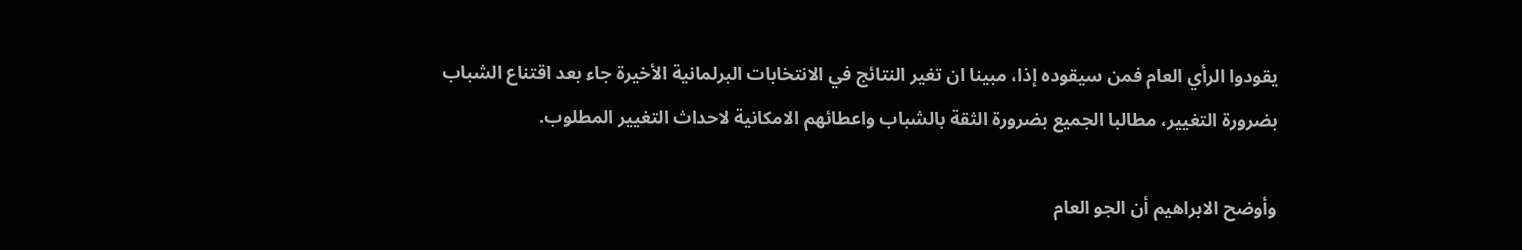يقودوا الرأي العام فمن سيقوده إذا، مبينا ان تغير النتائج في الانتخابات البرلمانية الأخيرة جاء بعد اقتناع الشباب بضرورة التغيير، مطالبا الجميع بضرورة الثقة بالشباب واعطائهم الامكانية لاحداث التغيير المطلوب.

وأوضح الابراهيم أن الجو العام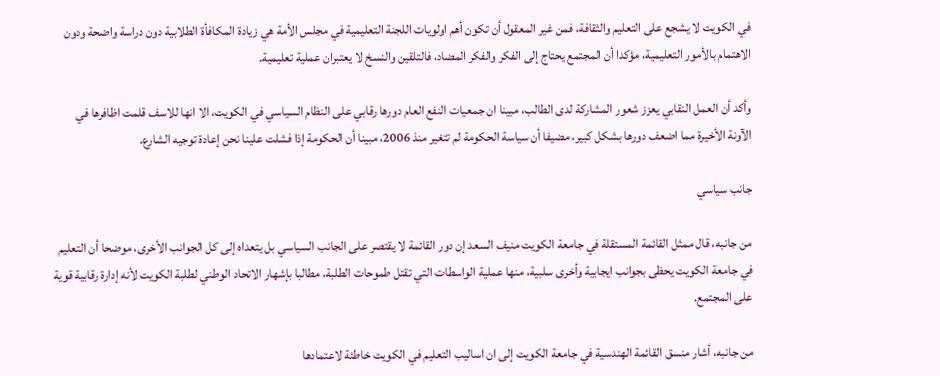في الكويت لا يشجع على التعليم والثقافة، فمن غير المعقول أن تكون أهم اولويات اللجنة التعليمية في مجلس الأمة هي زيادة المكافأة الطلابية دون دراسة واضحة ودون الاهتمام بالأمور التعليمية، مؤكدا أن المجتمع يحتاج إلى الفكر والفكر المضاد، فالتلقين والنسخ لا يعتبران عملية تعليمية.

وأكد أن العمل النقابي يعزز شعور المشاركة لدى الطالب، مبينا ان جمعيات النفع العام دورها رقابي على النظام السياسي في الكويت، الا انها للاسف قلمت اظافرها في الآونة الأخيرة مما اضعف دورها بشكل كبير، مضيفا أن سياسة الحكومة لم تتغير منذ 2006، مبينا أن الحكومة إذا فشلت علينا نحن إعادة توجيه الشارع.

جانب سياسي

من جانبه، قال ممثل القائمة المستقلة في جامعة الكويت منيف السعد إن دور القائمة لا يقتصر على الجانب السياسي بل يتعداه إلى كل الجوانب الأخرى، موضحا أن التعليم في جامعة الكويت يحظى بجوانب ايجابية وأخرى سلبية، منها عملية الواسطات التي تقتل طموحات الطلبة، مطالبا بإشهار الاتحاد الوطني لطلبة الكويت لأنه إدارة رقابية قوية على المجتمع.

من جانبه، أشار منسق القائمة الهندسية في جامعة الكويت إلى ان اساليب التعليم في الكويت خاطئة لاعتمادها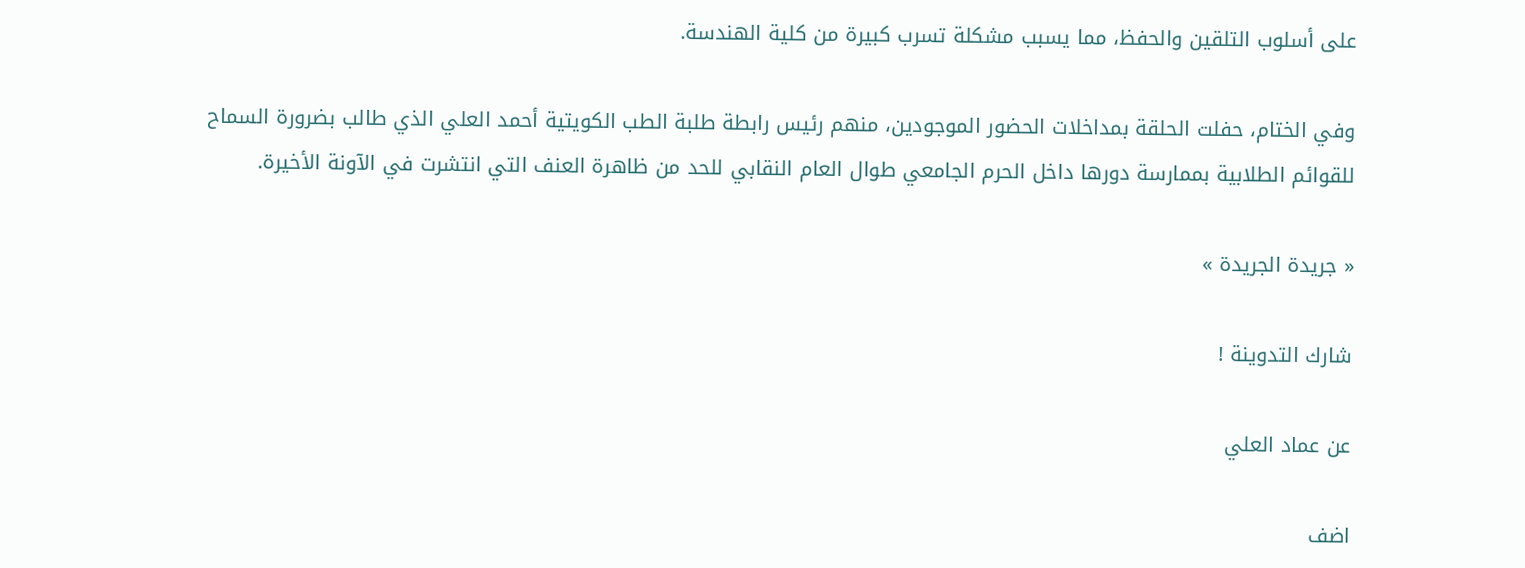على أسلوب التلقين والحفظ، مما يسبب مشكلة تسرب كبيرة من كلية الهندسة.

وفي الختام، حفلت الحلقة بمداخلات الحضور الموجودين، منهم رئيس رابطة طلبة الطب الكويتية أحمد العلي الذي طالب بضرورة السماح للقوائم الطلابية بممارسة دورها داخل الحرم الجامعي طوال العام النقابي للحد من ظاهرة العنف التي انتشرت في الآونة الأخيرة.

« جريدة الجريدة »

شارك التدوينة !

عن عماد العلي

اضف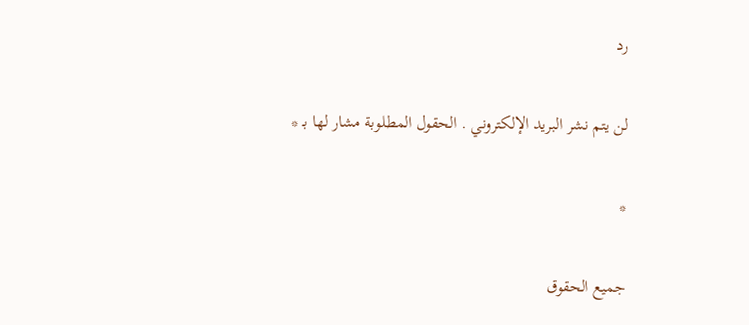رد

لن يتم نشر البريد الإلكتروني . الحقول المطلوبة مشار لها بـ *

*

جميع الحقوق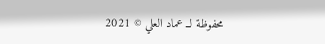محفوظة لــ عماد العلي © 2021